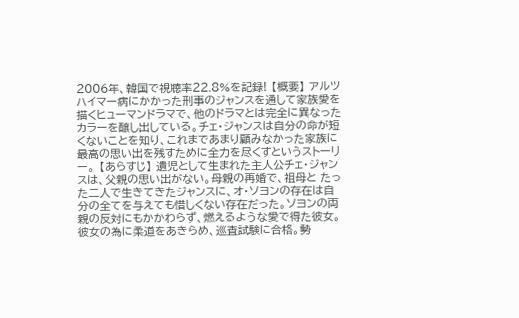2006年、韓国で視聴率22.8%を記録! 【概要】 アルツハイマー病にかかった刑事のジャンスを通して家族愛を描くヒューマンドラマで、他のドラマとは完全に異なったカラーを醸し出している。チェ・ジャンスは自分の命が短くないことを知り、これまであまり顧みなかった家族に最高の思い出を残すために全力を尽くすというストーリー。 【あらすじ】 遺児として生まれた主人公チェ・ジャンスは、父親の思い出がない。母親の再婚で、祖母と たった二人で生きてきたジャンスに、オ・ソヨンの存在は自分の全てを与えても惜しくない存在だった。ソヨンの両親の反対にもかかわらず、燃えるような愛で得た彼女。彼女の為に柔道をあきらめ、巡査試験に合格。勢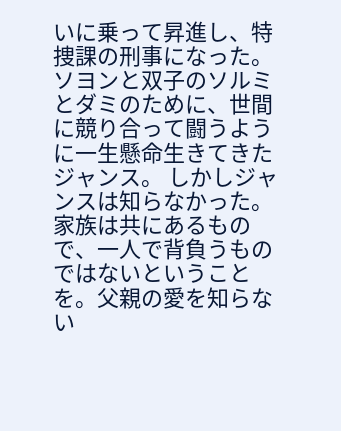いに乗って昇進し、特捜課の刑事になった。ソヨンと双子のソルミとダミのために、世間に競り合って闘うように一生懸命生きてきたジャンス。 しかしジャンスは知らなかった。家族は共にあるもので、一人で背負うものではないということを。父親の愛を知らない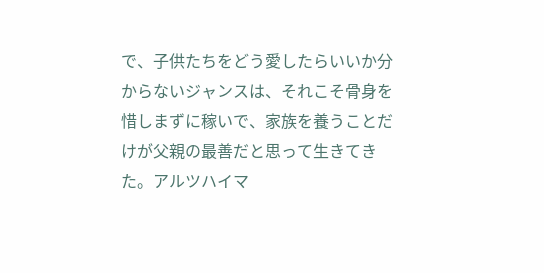で、子供たちをどう愛したらいいか分からないジャンスは、それこそ骨身を惜しまずに稼いで、家族を養うことだけが父親の最善だと思って生きてきた。アルツハイマ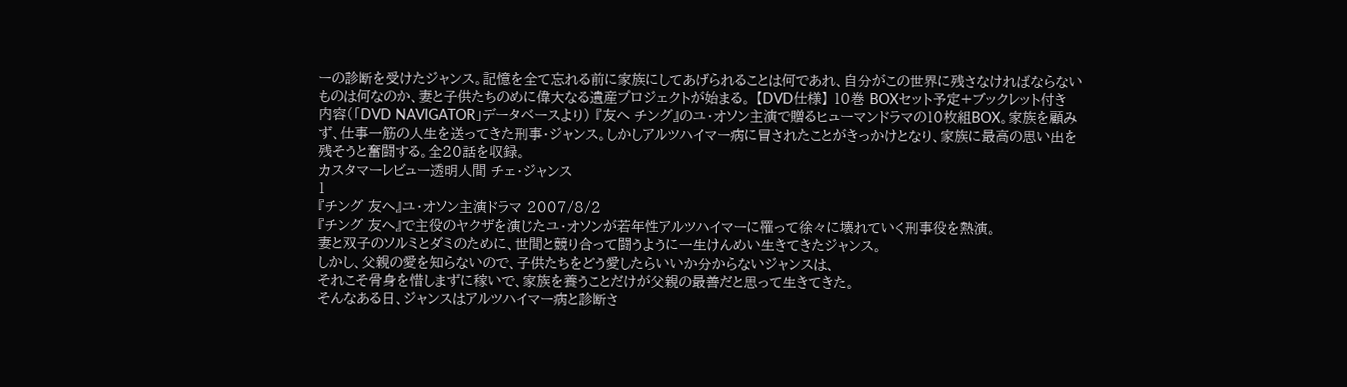ーの診断を受けたジャンス。記憶を全て忘れる前に家族にしてあげられることは何であれ、自分がこの世界に残さなければならないものは何なのか、妻と子供たちのめに偉大なる遺産プロジェクトが始まる。 【DVD仕様】 10巻 BOXセット予定+ブックレット付き
内容(「DVD NAVIGATOR」データベースより) 『友へ チング』のユ・オソン主演で贈るヒューマンドラマの10枚組BOX。家族を顧みず、仕事一筋の人生を送ってきた刑事・ジャンス。しかしアルツハイマー病に冒されたことがきっかけとなり、家族に最高の思い出を残そうと奮闘する。全20話を収録。
カスタマーレビュー透明人間 チェ・ジャンス
1
『チング 友へ』ユ・オソン主演ドラマ 2007/8/2
『チング 友へ』で主役のヤクザを演じたユ・オソンが若年性アルツハイマーに罹って徐々に壊れていく刑事役を熱演。
妻と双子のソルミとダミのために、世間と競り合って闘うように一生けんめい生きてきたジャンス。
しかし、父親の愛を知らないので、子供たちをどう愛したらいいか分からないジャンスは、
それこそ骨身を惜しまずに稼いで、家族を養うことだけが父親の最善だと思って生きてきた。
そんなある日、ジャンスはアルツハイマー病と診断さ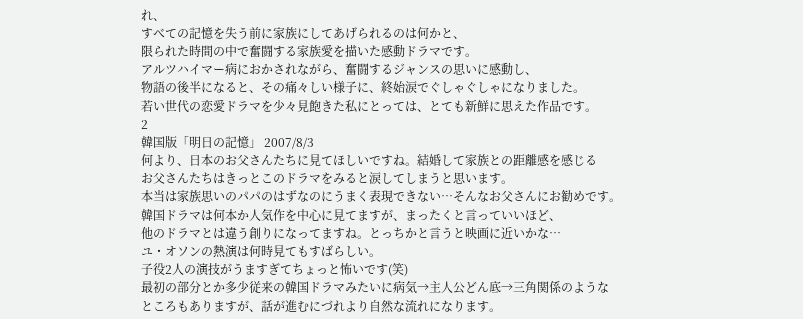れ、
すべての記憶を失う前に家族にしてあげられるのは何かと、
限られた時間の中で奮闘する家族愛を描いた感動ドラマです。
アルツハイマー病におかされながら、奮闘するジャンスの思いに感動し、
物語の後半になると、その痛々しい様子に、終始涙でぐしゃぐしゃになりました。
若い世代の恋愛ドラマを少々見飽きた私にとっては、とても新鮮に思えた作品です。
2
韓国版「明日の記憶」 2007/8/3
何より、日本のお父さんたちに見てほしいですね。結婚して家族との距離感を感じる
お父さんたちはきっとこのドラマをみると涙してしまうと思います。
本当は家族思いのパパのはずなのにうまく表現できない…そんなお父さんにお勧めです。
韓国ドラマは何本か人気作を中心に見てますが、まったくと言っていいほど、
他のドラマとは違う創りになってますね。とっちかと言うと映画に近いかな…
ユ・オソンの熱演は何時見てもすばらしい。
子役2人の演技がうますぎてちょっと怖いです(笑)
最初の部分とか多少従来の韓国ドラマみたいに病気→主人公どん底→三角関係のような
ところもありますが、話が進むにづれより自然な流れになります。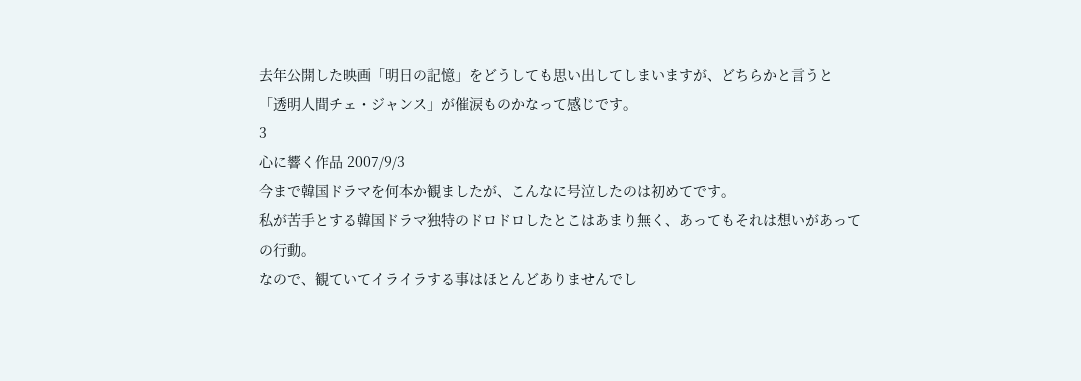去年公開した映画「明日の記憶」をどうしても思い出してしまいますが、どちらかと言うと
「透明人間チェ・ジャンス」が催涙ものかなって感じです。
3
心に響く作品 2007/9/3
今まで韓国ドラマを何本か観ましたが、こんなに号泣したのは初めてです。
私が苦手とする韓国ドラマ独特のドロドロしたとこはあまり無く、あってもそれは想いがあっての行動。
なので、観ていてイライラする事はほとんどありませんでし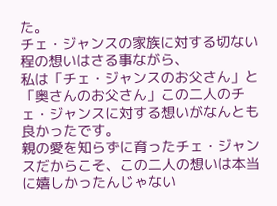た。
チェ・ジャンスの家族に対する切ない程の想いはさる事ながら、
私は「チェ・ジャンスのお父さん」と「奥さんのお父さん」この二人のチェ・ジャンスに対する想いがなんとも良かったです。
親の愛を知らずに育ったチェ・ジャンスだからこそ、この二人の想いは本当に嬉しかったんじゃない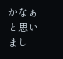かなぁと思いまし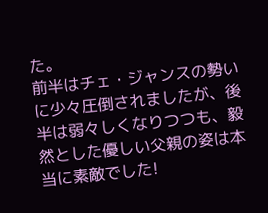た。
前半はチェ・ジャンスの勢いに少々圧倒されましたが、後半は弱々しくなりつつも、毅然とした優しい父親の姿は本当に素敵でした!